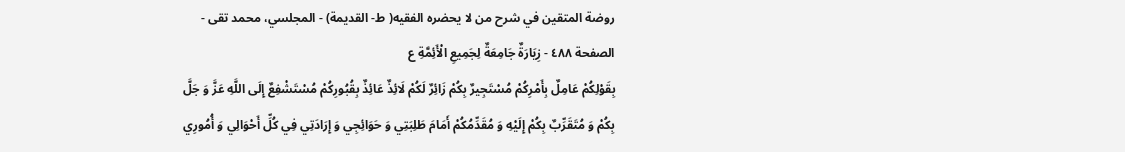روضة المتقين في شرح من لا يحضره الفقيه( ط- القديمة) - المجلسي، محمد تقى - الصفحة ٤٨٨ - زِيَارَةٌ جَامِعَةٌ لِجَمِيعِ الْأَئِمَّةِ ع
بِقَوْلِكُمْ عَامِلٌ بِأَمْرِكُمْ مُسْتَجِيرٌ بِكُمْ زَائِرٌ لَكُمْ لَائِذٌ عَائِذٌ بِقُبُورِكُمْ مُسْتَشْفِعٌ إِلَى اللَّهِ عَزَّ وَ جَلَّ بِكُمْ وَ مُتَقَرِّبٌ بِكُمْ إِلَيْهِ وَ مُقَدِّمُكُمْ أَمَامَ طَلِبَتِي وَ حَوَائِجِي وَ إِرَادَتِي فِي كُلِّ أَحْوَالِي وَ أُمُورِي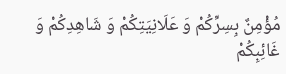مُؤْمِنٌ بِسِرِّكُمْ وَ عَلَانِيَتِكُمْ وَ شَاهِدِكُمْ وَ غَائِبِكُمْ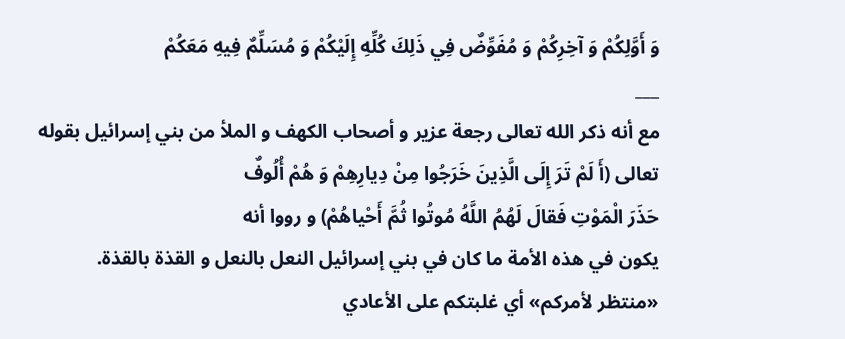وَ أَوَّلِكُمْ وَ آخِرِكُمْ وَ مُفَوِّضٌ فِي ذَلِكَ كُلِّهِ إِلَيْكُمْ وَ مُسَلِّمٌ فِيهِ مَعَكُمْ
___
مع أنه ذكر الله تعالى رجعة عزير و أصحاب الكهف و الملأ من بني إسرائيل بقوله
تعالى (أَ لَمْ تَرَ إِلَى الَّذِينَ خَرَجُوا مِنْ دِيارِهِمْ وَ هُمْ أُلُوفٌ
حَذَرَ الْمَوْتِ فَقالَ لَهُمُ اللَّهُ مُوتُوا ثُمَّ أَحْياهُمْ) و رووا أنه
يكون في هذه الأمة ما كان في بني إسرائيل النعل بالنعل و القذة بالقذة.
«منتظر لأمركم» أي غلبتكم على الأعادي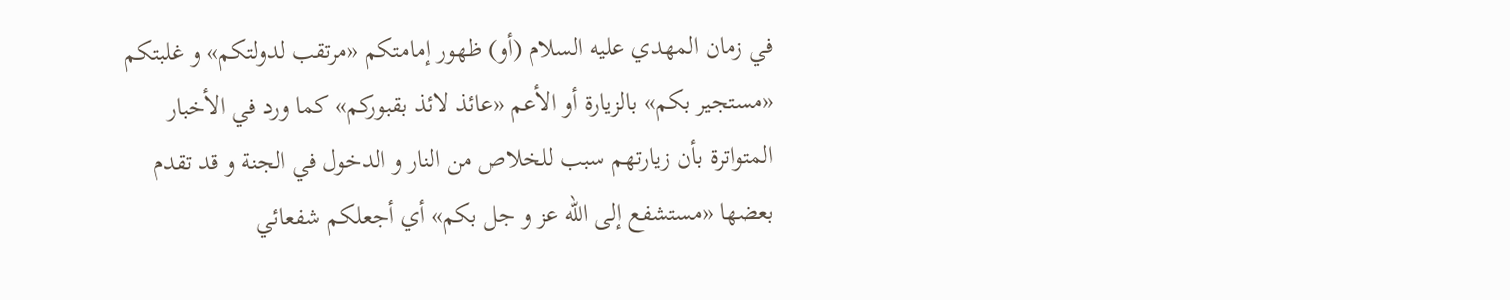في زمان المهدي عليه السلام (أو) ظهور إمامتكم «مرتقب لدولتكم» و غلبتكم «مستجير بكم» بالزيارة أو الأعم «عائذ لائذ بقبوركم» كما ورد في الأخبار المتواترة بأن زيارتهم سبب للخلاص من النار و الدخول في الجنة و قد تقدم بعضها «مستشفع إلى الله عز و جل بكم» أي أجعلكم شفعائي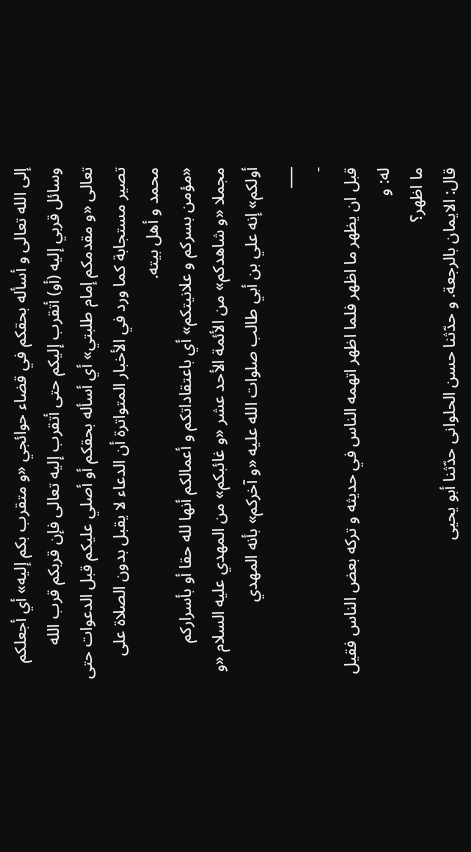إلى الله تعالى و أسأله بحقكم في قضاء حوائجي «و متقرب بكم إليه» أي أجعلكم وسائل قربي إليه (أو) أتقرب إليكم حتى أتقرب إليه تعالى فإن قربكم قرب الله تعالى «و مقدمكم إمام طلبتي» أي أسأله بحقكم أو أصلي عليكم قبل الدعوات حتى تصير مستجابة كما ورد في الأخبار المتواترة أن الدعاء لا يقبل بدون الصلاة على محمد و أهل بيته.
«مؤمن بسركم و علانيتكم» أي باعتقاداتكم و أعمالكم أنها لله حقا أو بأسراركم مجملا «و شاهدكم» من الأئمة الأحد عشر «و غائبكم» من المهدي عليه السلام «و أولكم» إنه علي بن أبي طالب صلوات الله عليه «و آخركم» بأنه المهدي
___
-
قبل ان يظهر ما اظهر فلما اظهر اتهمه الناس في حديثه و تركه بعض الناس فقيل له: و
ما اظهر؟
قال: الايمان بالرجعة. و حدّثنا حسن الحلوانى حدّثنا أبو يحيى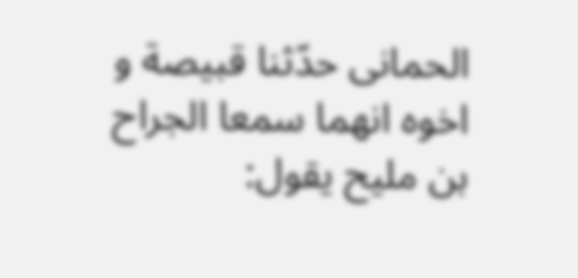الحمانى حدّثنا قبيصة و اخوه انهما سمعا الجراح بن مليح يقول: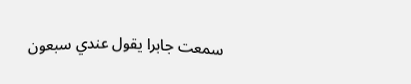سمعت جابرا يقول عندي سبعون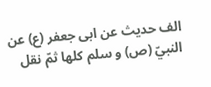الف حديث عن ابى جعفر (ع) عن النبيّ (ص) و سلم كلها ثمّ نقل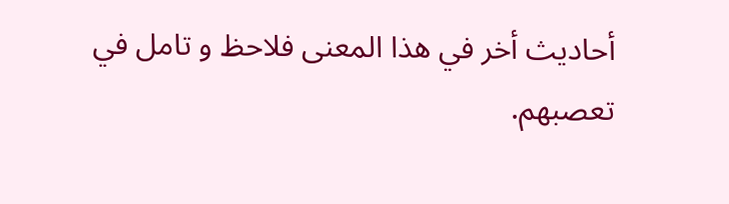أحاديث أخر في هذا المعنى فلاحظ و تامل في تعصبهم.